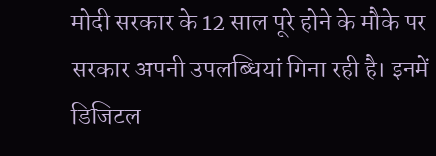मोदी सरकार के 12 साल पूरे होने के मौके पर सरकार अपनी उपलब्धियां गिना रही है। इनमें डिजिटल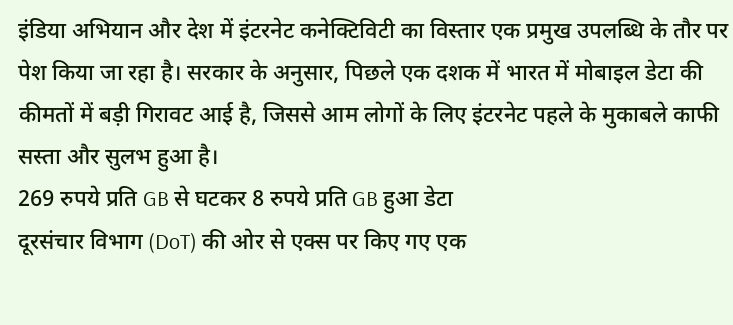इंडिया अभियान और देश में इंटरनेट कनेक्टिविटी का विस्तार एक प्रमुख उपलब्धि के तौर पर पेश किया जा रहा है। सरकार के अनुसार, पिछले एक दशक में भारत में मोबाइल डेटा की कीमतों में बड़ी गिरावट आई है, जिससे आम लोगों के लिए इंटरनेट पहले के मुकाबले काफी सस्ता और सुलभ हुआ है।
269 रुपये प्रति GB से घटकर 8 रुपये प्रति GB हुआ डेटा
दूरसंचार विभाग (DoT) की ओर से एक्स पर किए गए एक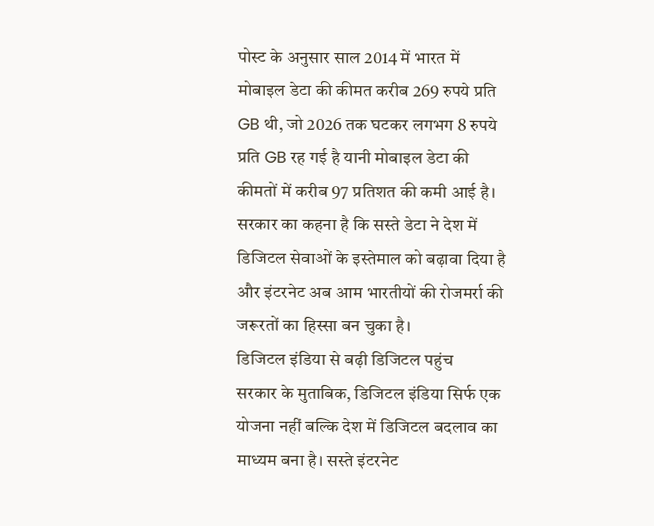पोस्ट के अनुसार साल 2014 में भारत में मोबाइल डेटा की कीमत करीब 269 रुपये प्रति GB थी, जो 2026 तक घटकर लगभग 8 रुपये प्रति GB रह गई है यानी मोबाइल डेटा की कीमतों में करीब 97 प्रतिशत की कमी आई है। सरकार का कहना है कि सस्ते डेटा ने देश में डिजिटल सेवाओं के इस्तेमाल को बढ़ावा दिया है और इंटरनेट अब आम भारतीयों की रोजमर्रा की जरूरतों का हिस्सा बन चुका है।
डिजिटल इंडिया से बढ़ी डिजिटल पहुंच
सरकार के मुताबिक, डिजिटल इंडिया सिर्फ एक योजना नहीं बल्कि देश में डिजिटल बदलाव का माध्यम बना है। सस्ते इंटरनेट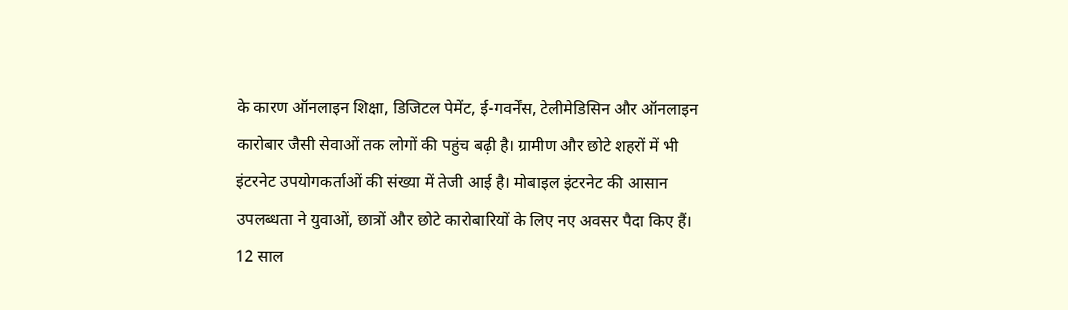के कारण ऑनलाइन शिक्षा, डिजिटल पेमेंट, ई-गवर्नेंस, टेलीमेडिसिन और ऑनलाइन कारोबार जैसी सेवाओं तक लोगों की पहुंच बढ़ी है। ग्रामीण और छोटे शहरों में भी इंटरनेट उपयोगकर्ताओं की संख्या में तेजी आई है। मोबाइल इंटरनेट की आसान उपलब्धता ने युवाओं, छात्रों और छोटे कारोबारियों के लिए नए अवसर पैदा किए हैं।
12 साल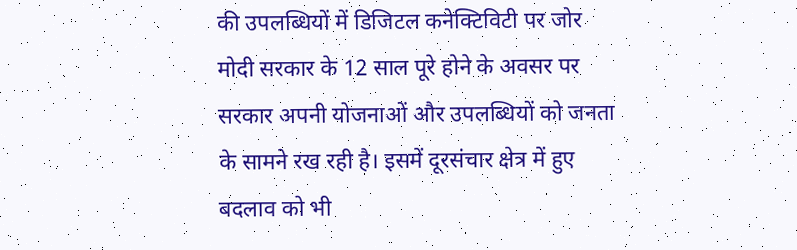की उपलब्धियों में डिजिटल कनेक्टिविटी पर जोर
मोदी सरकार के 12 साल पूरे होने के अवसर पर सरकार अपनी योजनाओं और उपलब्धियों को जनता के सामने रख रही है। इसमें दूरसंचार क्षेत्र में हुए बदलाव को भी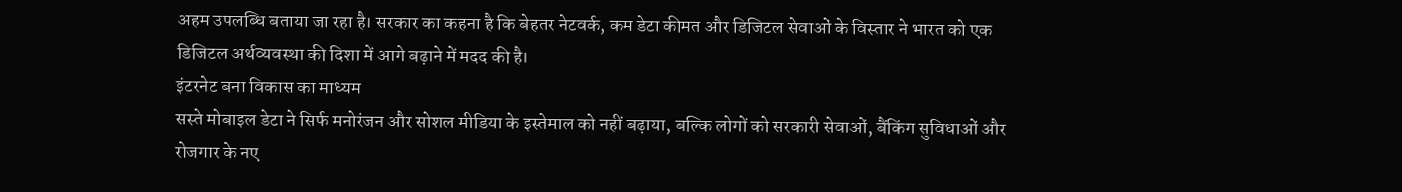अहम उपलब्धि बताया जा रहा है। सरकार का कहना है कि बेहतर नेटवर्क, कम डेटा कीमत और डिजिटल सेवाओं के विस्तार ने भारत को एक डिजिटल अर्थव्यवस्था की दिशा में आगे बढ़ाने में मदद की है।
इंटरनेट बना विकास का माध्यम
सस्ते मोबाइल डेटा ने सिर्फ मनोरंजन और सोशल मीडिया के इस्तेमाल को नहीं बढ़ाया, बल्कि लोगों को सरकारी सेवाओं, बैंकिंग सुविधाओं और रोजगार के नए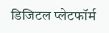डिजिटल प्लेटफॉर्म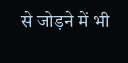से जोड़ने में भी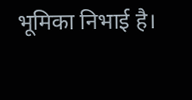भूमिका निभाई है।